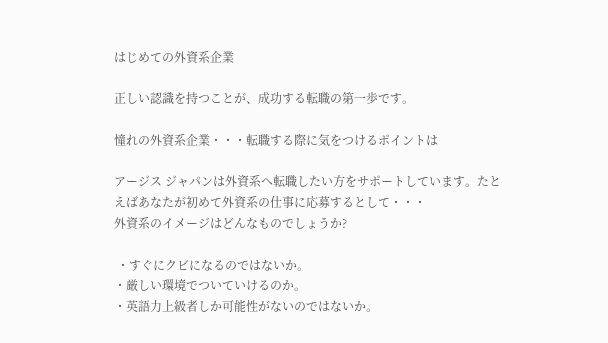はじめての外資系企業

正しい認識を持つことが、成功する転職の第一歩です。

憧れの外資系企業・・・転職する際に気をつけるポイントは

アージス ジャパンは外資系へ転職したい方をサポートしています。たとえばあなたが初めて外資系の仕事に応募するとして・・・
外資系のイメージはどんなものでしょうか?

 ・すぐにクビになるのではないか。
・厳しい環境でついていけるのか。
・英語力上級者しか可能性がないのではないか。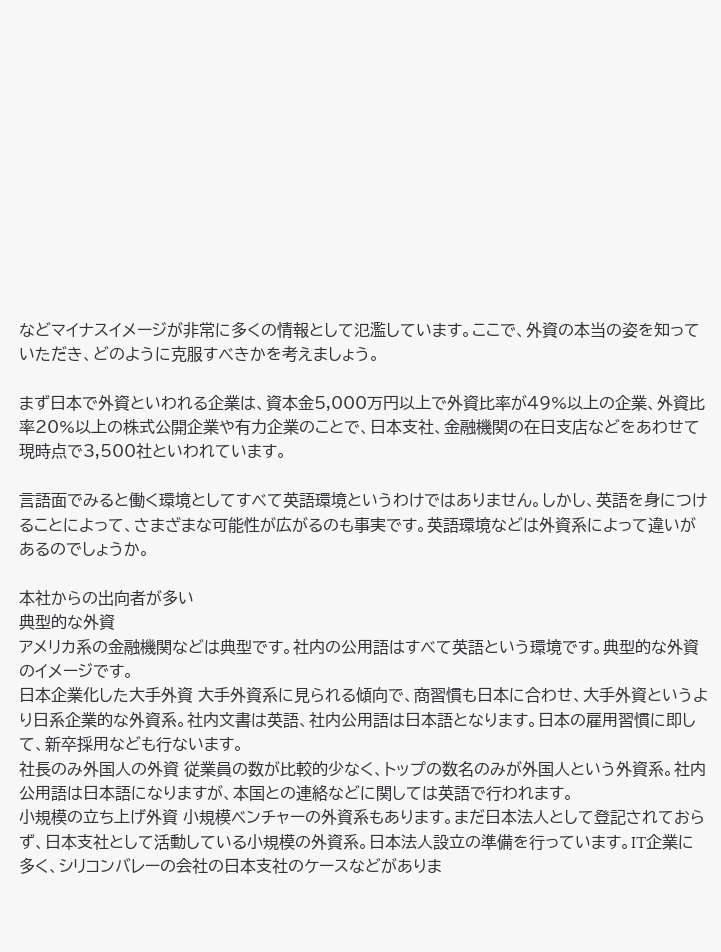などマイナスイメージが非常に多くの情報として氾濫しています。ここで、外資の本当の姿を知っていただき、どのように克服すべきかを考えましょう。

まず日本で外資といわれる企業は、資本金5,000万円以上で外資比率が49%以上の企業、外資比率20%以上の株式公開企業や有力企業のことで、日本支社、金融機関の在日支店などをあわせて現時点で3,500社といわれています。

言語面でみると働く環境としてすべて英語環境というわけではありません。しかし、英語を身につけることによって、さまざまな可能性が広がるのも事実です。英語環境などは外資系によって違いがあるのでしょうか。

本社からの出向者が多い
典型的な外資
アメリカ系の金融機関などは典型です。社内の公用語はすべて英語という環境です。典型的な外資のイメージです。
日本企業化した大手外資 大手外資系に見られる傾向で、商習慣も日本に合わせ、大手外資というより日系企業的な外資系。社内文書は英語、社内公用語は日本語となります。日本の雇用習慣に即して、新卒採用なども行ないます。
社長のみ外国人の外資 従業員の数が比較的少なく、トップの数名のみが外国人という外資系。社内公用語は日本語になりますが、本国との連絡などに関しては英語で行われます。
小規模の立ち上げ外資 小規模ベンチャーの外資系もあります。まだ日本法人として登記されておらず、日本支社として活動している小規模の外資系。日本法人設立の準備を行っています。IT企業に多く、シリコンバレーの会社の日本支社のケースなどがありま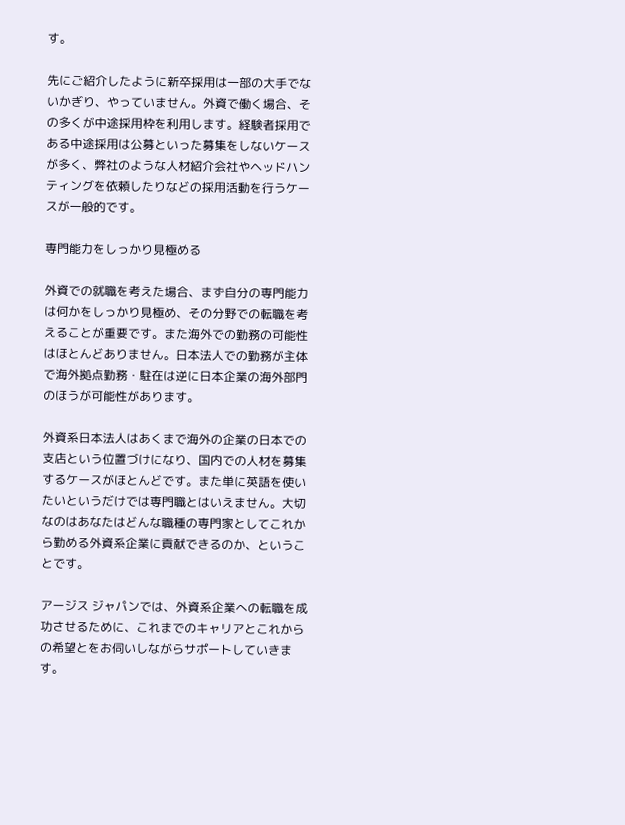す。

先にご紹介したように新卒採用は一部の大手でないかぎり、やっていません。外資で働く場合、その多くが中途採用枠を利用します。経験者採用である中途採用は公募といった募集をしないケースが多く、弊社のような人材紹介会社やヘッドハンティングを依頼したりなどの採用活動を行うケースが一般的です。

専門能力をしっかり見極める

外資での就職を考えた場合、まず自分の専門能力は何かをしっかり見極め、その分野での転職を考えることが重要です。また海外での勤務の可能性はほとんどありません。日本法人での勤務が主体で海外拠点勤務・駐在は逆に日本企業の海外部門のほうが可能性があります。

外資系日本法人はあくまで海外の企業の日本での支店という位置づけになり、国内での人材を募集するケースがほとんどです。また単に英語を使いたいというだけでは専門職とはいえません。大切なのはあなたはどんな職種の専門家としてこれから勤める外資系企業に貢献できるのか、ということです。

アージス ジャパンでは、外資系企業への転職を成功させるために、これまでのキャリアとこれからの希望とをお伺いしながらサポートしていきます。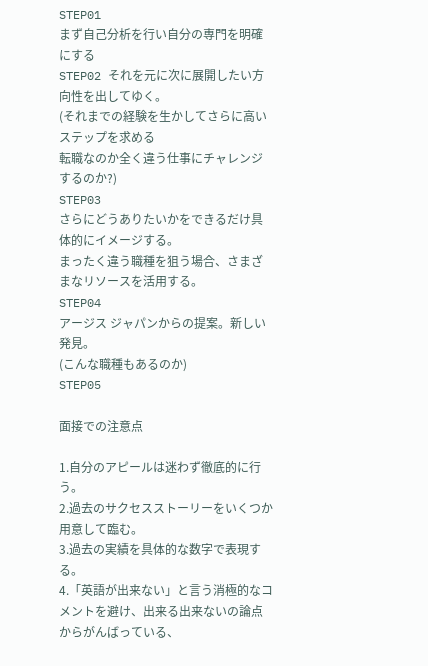STEP01
まず自己分析を行い自分の専門を明確にする
STEP02 それを元に次に展開したい方向性を出してゆく。
(それまでの経験を生かしてさらに高いステップを求める
転職なのか全く違う仕事にチャレンジするのか?)
STEP03
さらにどうありたいかをできるだけ具体的にイメージする。
まったく違う職種を狙う場合、さまざまなリソースを活用する。
STEP04
アージス ジャパンからの提案。新しい発見。
(こんな職種もあるのか)
STEP05

面接での注意点

1.自分のアピールは迷わず徹底的に行う。
2.過去のサクセスストーリーをいくつか用意して臨む。
3.過去の実績を具体的な数字で表現する。
4.「英語が出来ない」と言う消極的なコメントを避け、出来る出来ないの論点からがんばっている、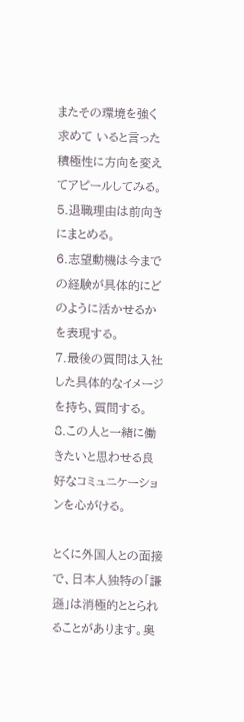またその環境を強く求めて いると言った積極性に方向を変えてアピールしてみる。
5.退職理由は前向きにまとめる。
6.志望動機は今までの経験が具体的にどのように活かせるかを表現する。
7.最後の質問は入社した具体的なイメージを持ち、質問する。
8.この人と一緒に働きたいと思わせる良好なコミュニケーションを心がける。

とくに外国人との面接で、日本人独特の「謙遜」は消極的ととられることがあります。奥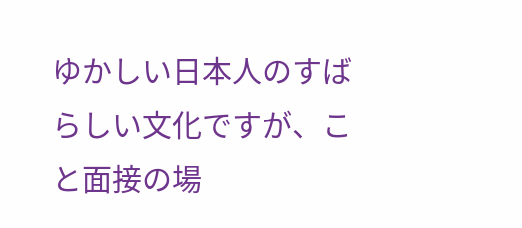ゆかしい日本人のすばらしい文化ですが、こと面接の場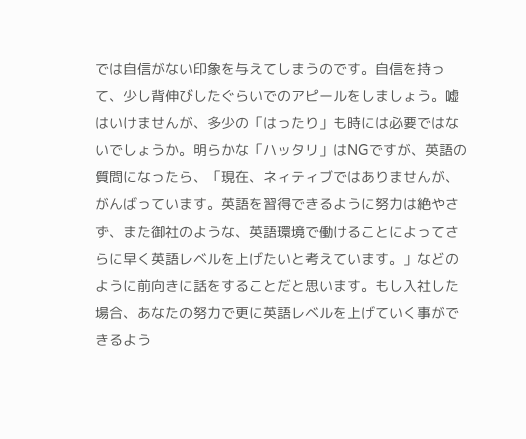では自信がない印象を与えてしまうのです。自信を持って、少し背伸びしたぐらいでのアピールをしましょう。嘘はいけませんが、多少の「はったり」も時には必要ではないでしょうか。明らかな「ハッタリ」はNGですが、英語の質問になったら、「現在、ネィティブではありませんが、がんばっています。英語を習得できるように努力は絶やさず、また御社のような、英語環境で働けることによってさらに早く英語レベルを上げたいと考えています。」などのように前向きに話をすることだと思います。もし入社した場合、あなたの努力で更に英語レベルを上げていく事ができるよう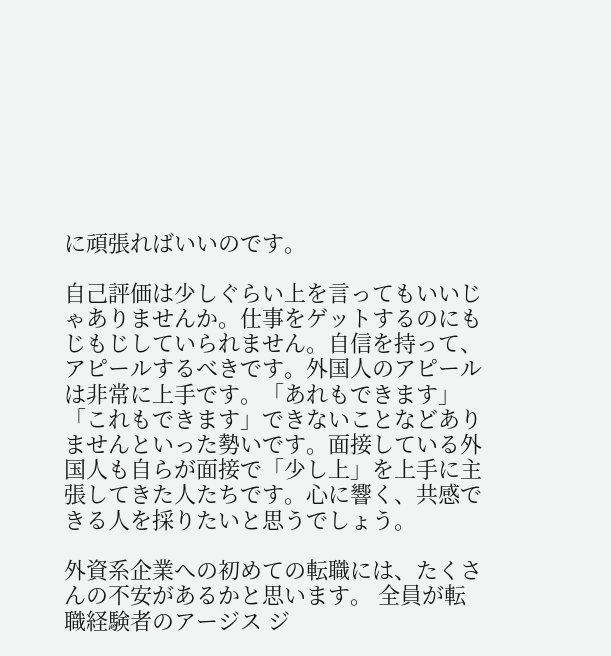に頑張ればいいのです。

自己評価は少しぐらい上を言ってもいいじゃありませんか。仕事をゲットするのにもじもじしていられません。自信を持って、アピールするべきです。外国人のアピールは非常に上手です。「あれもできます」「これもできます」できないことなどありませんといった勢いです。面接している外国人も自らが面接で「少し上」を上手に主張してきた人たちです。心に響く、共感できる人を採りたいと思うでしょう。

外資系企業への初めての転職には、たくさんの不安があるかと思います。 全員が転職経験者のアージス ジ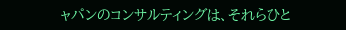ャパンのコンサルティングは、それらひと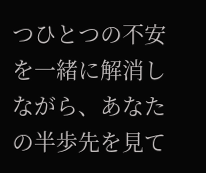つひとつの不安を一緒に解消しながら、あなたの半歩先を見て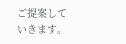ご提案していきます。